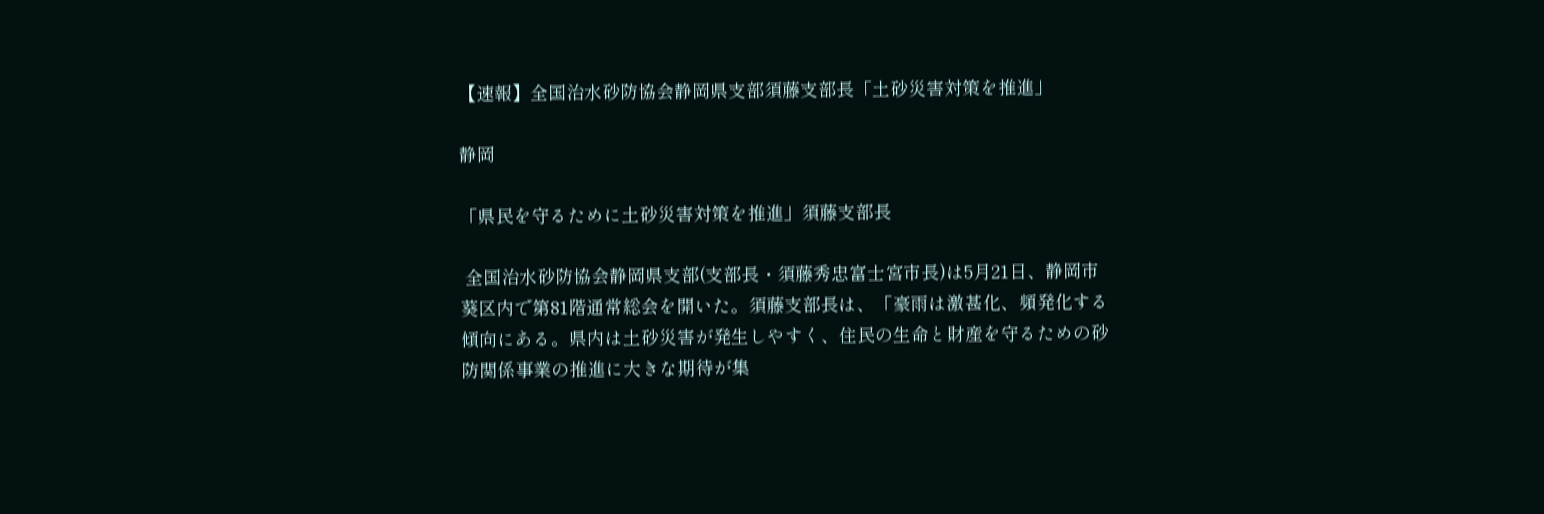【速報】全国治水砂防協会静岡県支部須藤支部長「土砂災害対策を推進」

静岡

「県民を守るために土砂災害対策を推進」須藤支部長

 全国治水砂防協会静岡県支部(支部長・須藤秀忠富士宮市長)は5月21日、静岡市葵区内で第81階通常総会を開いた。須藤支部長は、「豪雨は激甚化、頻発化する傾向にある。県内は土砂災害が発生しやすく、住民の生命と財産を守るための砂防関係事業の推進に大きな期待が集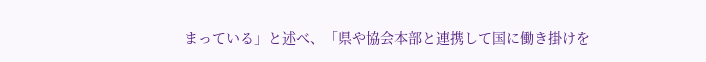まっている」と述べ、「県や協会本部と連携して国に働き掛けを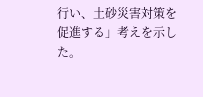行い、土砂災害対策を促進する」考えを示した。